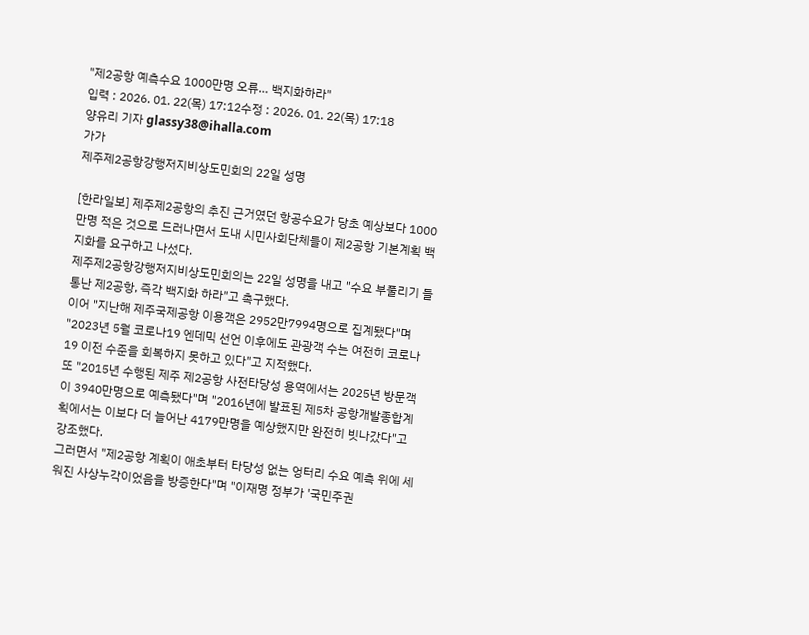"제2공항 예측수요 1000만명 오류… 백지화하라"
입력 : 2026. 01. 22(목) 17:12수정 : 2026. 01. 22(목) 17:18
양유리 기자 glassy38@ihalla.com
가가
제주제2공항강행저지비상도민회의 22일 성명

[한라일보] 제주제2공항의 추진 근거였던 항공수요가 당초 예상보다 1000만명 적은 것으로 드러나면서 도내 시민사회단체들이 제2공항 기본계획 백지화를 요구하고 나섰다.
제주제2공항강행저지비상도민회의는 22일 성명을 내고 "수요 부풀리기 들통난 제2공항, 즉각 백지화 하라"고 촉구했다.
이어 "지난해 제주국제공항 이용객은 2952만7994명으로 집계됐다"며 "2023년 5월 코로나19 엔데믹 선언 이후에도 관광객 수는 여전히 코로나19 이전 수준을 회복하지 못하고 있다"고 지적했다.
또 "2015년 수행된 제주 제2공항 사전타당성 용역에서는 2025년 방문객이 3940만명으로 예측됐다"며 "2016년에 발표된 제5차 공항개발종합계획에서는 이보다 더 늘어난 4179만명을 예상했지만 완전히 빗나갔다"고 강조했다.
그러면서 "제2공항 계획이 애초부터 타당성 없는 엉터리 수요 예측 위에 세워진 사상누각이었음을 방증한다"며 "이재명 정부가 '국민주권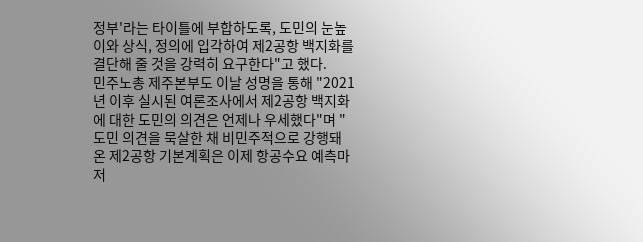정부'라는 타이틀에 부합하도록, 도민의 눈높이와 상식, 정의에 입각하여 제2공항 백지화를 결단해 줄 것을 강력히 요구한다"고 했다.
민주노총 제주본부도 이날 성명을 통해 "2021년 이후 실시된 여론조사에서 제2공항 백지화에 대한 도민의 의견은 언제나 우세했다"며 "도민 의견을 묵살한 채 비민주적으로 강행돼 온 제2공항 기본계획은 이제 항공수요 예측마저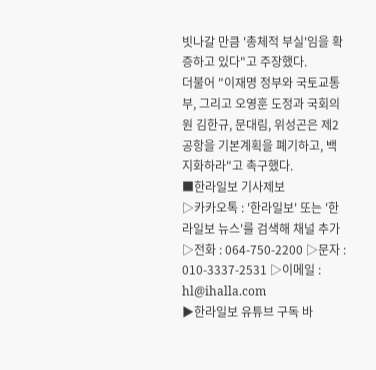빗나갈 만큼 '총체적 부실'임을 확증하고 있다"고 주장했다.
더불어 "이재명 정부와 국토교통부, 그리고 오영훈 도정과 국회의원 김한규, 문대림, 위성곤은 제2공항을 기본계획을 폐기하고, 백지화하라"고 촉구했다.
■한라일보 기사제보
▷카카오톡 : '한라일보' 또는 '한라일보 뉴스'를 검색해 채널 추가
▷전화 : 064-750-2200 ▷문자 : 010-3337-2531 ▷이메일 : hl@ihalla.com
▶한라일보 유튜브 구독 바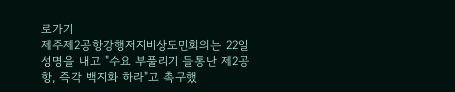로가기
제주제2공항강행저지비상도민회의는 22일 성명을 내고 "수요 부풀리기 들통난 제2공항, 즉각 백지화 하라"고 촉구했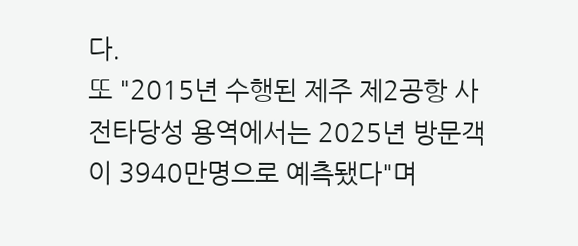다.
또 "2015년 수행된 제주 제2공항 사전타당성 용역에서는 2025년 방문객이 3940만명으로 예측됐다"며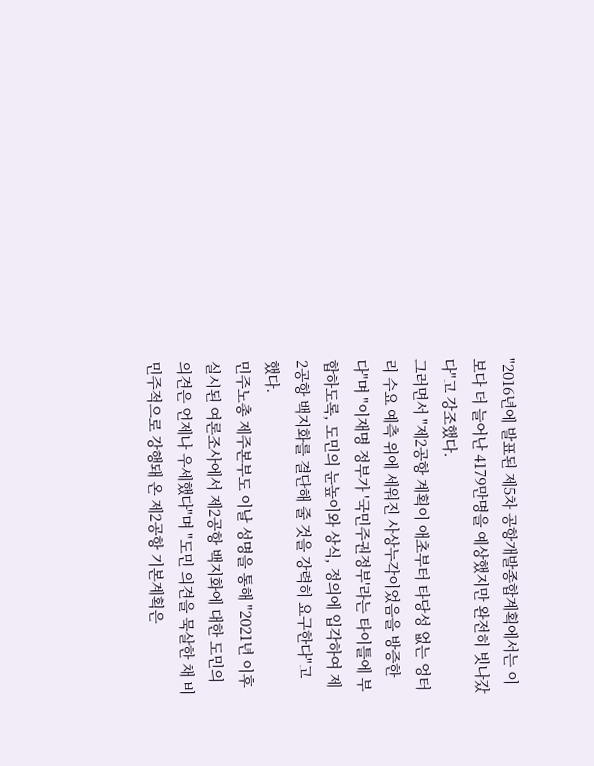"2016년에 발표된 제5차 공항개발종합계획에서는 이보다 더 늘어난 4179만명을 예상했지만 완전히 빗나갔다"고 강조했다.
그러면서 "제2공항 계획이 애초부터 타당성 없는 엉터리 수요 예측 위에 세워진 사상누각이었음을 방증한다"며 "이재명 정부가 '국민주권정부'라는 타이틀에 부합하도록, 도민의 눈높이와 상식, 정의에 입각하여 제2공항 백지화를 결단해 줄 것을 강력히 요구한다"고 했다.
민주노총 제주본부도 이날 성명을 통해 "2021년 이후 실시된 여론조사에서 제2공항 백지화에 대한 도민의 의견은 언제나 우세했다"며 "도민 의견을 묵살한 채 비민주적으로 강행돼 온 제2공항 기본계획은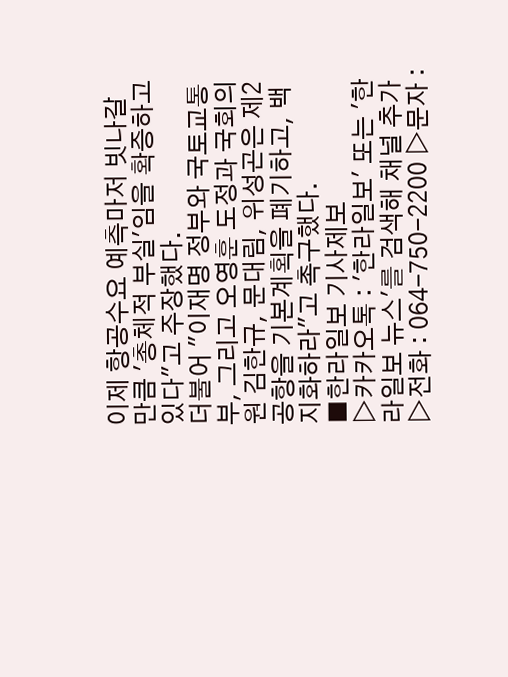이제 항공수요 예측마저 빗나갈 만큼 '총체적 부실'임을 확증하고 있다"고 주장했다.
더불어 "이재명 정부와 국토교통부, 그리고 오영훈 도정과 국회의원 김한규, 문대림, 위성곤은 제2공항을 기본계획을 폐기하고, 백지화하라"고 촉구했다.
■한라일보 기사제보
▷카카오톡 : '한라일보' 또는 '한라일보 뉴스'를 검색해 채널 추가
▷전화 : 064-750-2200 ▷문자 :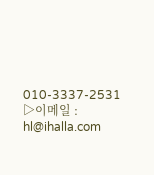010-3337-2531 ▷이메일 : hl@ihalla.com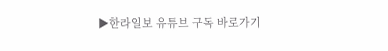▶한라일보 유튜브 구독 바로가기